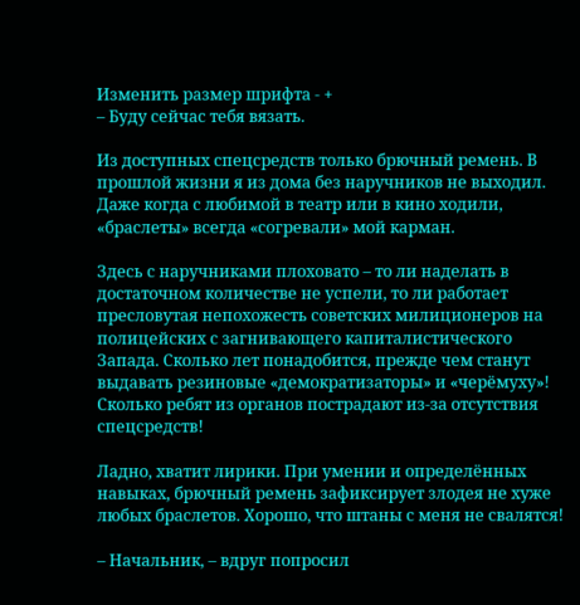Изменить размер шрифта - +
– Буду сейчас тебя вязать.

Из доступных спецсредств только брючный ремень. В прошлой жизни я из дома без наручников не выходил. Даже когда с любимой в театр или в кино ходили, «браслеты» всегда «согревали» мой карман.

Здесь с наручниками плоховато – то ли наделать в достаточном количестве не успели, то ли работает пресловутая непохожесть советских милиционеров на полицейских с загнивающего капиталистического Запада. Сколько лет понадобится, прежде чем станут выдавать резиновые «демократизаторы» и «черёмуху»! Сколько ребят из органов пострадают из-за отсутствия спецсредств!

Ладно, хватит лирики. При умении и определённых навыках, брючный ремень зафиксирует злодея не хуже любых браслетов. Хорошо, что штаны с меня не свалятся!

– Начальник, – вдруг попросил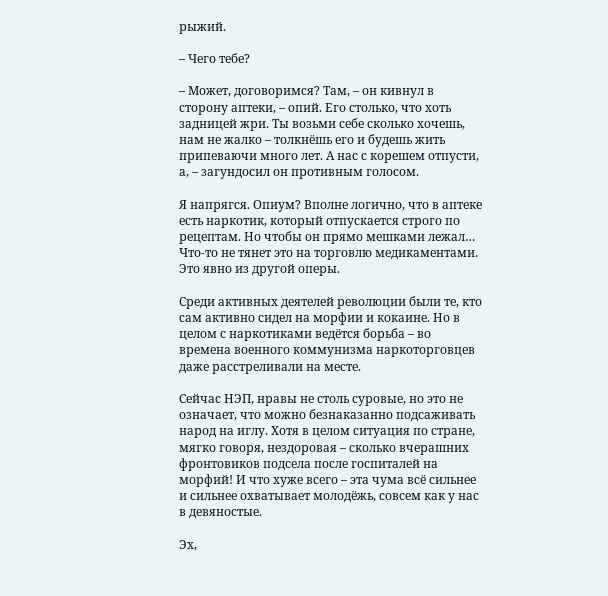рыжий.

– Чего тебе?

– Может, договоримся? Там, – он кивнул в сторону аптеки, – опий. Его столько, что хоть задницей жри. Ты возьми себе сколько хочешь, нам не жалко – толкнёшь его и будешь жить припеваючи много лет. А нас с корешем отпусти, а, – загундосил он противным голосом.

Я напрягся. Опиум? Вполне логично, что в аптеке есть наркотик, который отпускается строго по рецептам. Но чтобы он прямо мешками лежал… Что-то не тянет это на торговлю медикаментами. Это явно из другой оперы.

Среди активных деятелей революции были те, кто сам активно сидел на морфии и кокаине. Но в целом с наркотиками ведётся борьба – во времена военного коммунизма наркоторговцев даже расстреливали на месте.

Сейчас НЭП, нравы не столь суровые, но это не означает, что можно безнаказанно подсаживать народ на иглу. Хотя в целом ситуация по стране, мягко говоря, нездоровая – сколько вчерашних фронтовиков подсела после госпиталей на морфий! И что хуже всего – эта чума всё сильнее и сильнее охватывает молодёжь, совсем как у нас в девяностые.

Эх,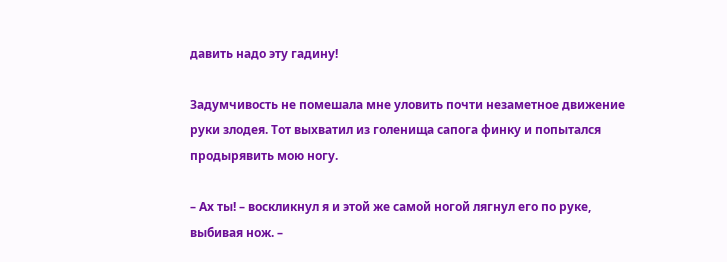давить надо эту гадину!

Задумчивость не помешала мне уловить почти незаметное движение руки злодея. Тот выхватил из голенища сапога финку и попытался продырявить мою ногу.

– Ах ты! – воскликнул я и этой же самой ногой лягнул его по руке, выбивая нож. –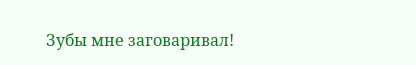Зубы мне заговаривал!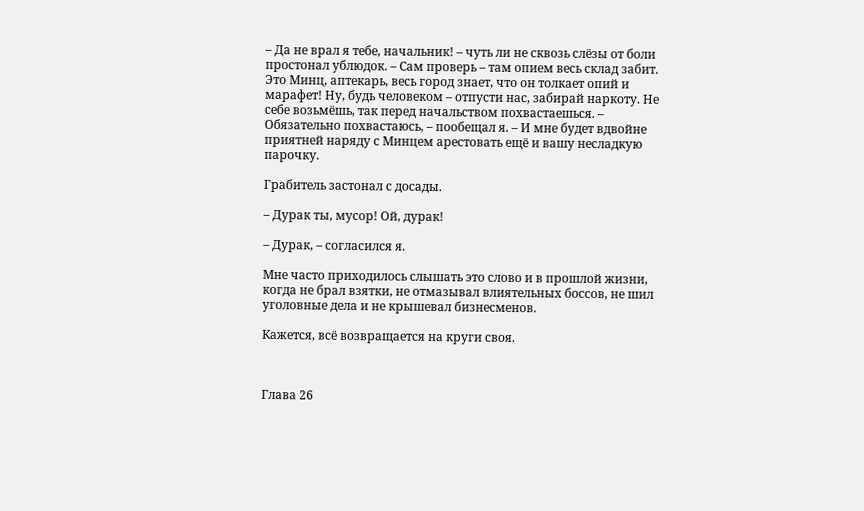– Да не врал я тебе, начальник! – чуть ли не сквозь слёзы от боли простонал ублюдок. – Сам проверь – там опием весь склад забит. Это Минц, аптекарь, весь город знает, что он толкает опий и марафет! Ну, будь человеком – отпусти нас, забирай наркоту. Не себе возьмёшь, так перед начальством похвастаешься. – Обязательно похвастаюсь, – пообещал я. – И мне будет вдвойне приятней наряду с Минцем арестовать ещё и вашу несладкую парочку.

Грабитель застонал с досады.

– Дурак ты, мусор! Ой, дурак!

– Дурак, – согласился я.

Мне часто приходилось слышать это слово и в прошлой жизни, когда не брал взятки, не отмазывал влиятельных боссов, не шил уголовные дела и не крышевал бизнесменов.

Кажется, всё возвращается на круги своя.



Глава 26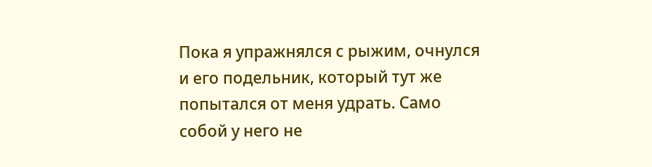Пока я упражнялся с рыжим, очнулся и его подельник, который тут же попытался от меня удрать. Само собой у него не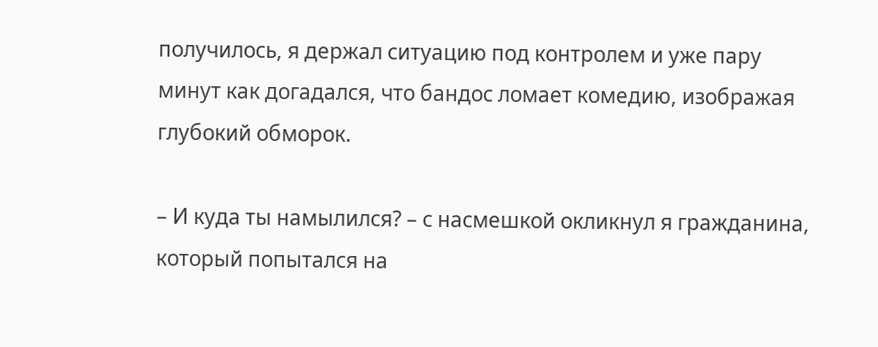получилось, я держал ситуацию под контролем и уже пару минут как догадался, что бандос ломает комедию, изображая глубокий обморок.

– И куда ты намылился? – с насмешкой окликнул я гражданина, который попытался на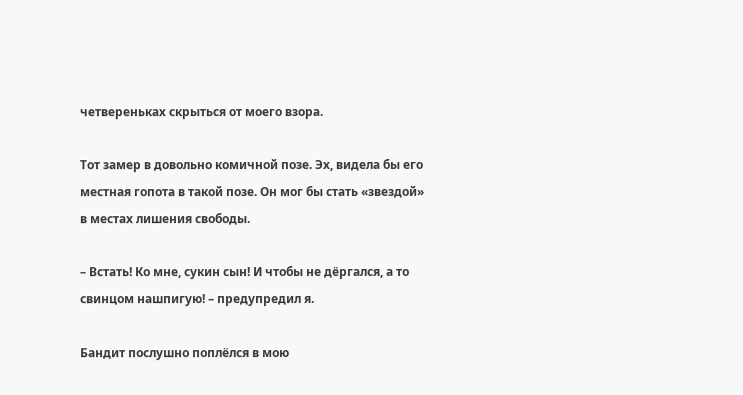четвереньках скрыться от моего взора.

Тот замер в довольно комичной позе. Эх, видела бы его местная гопота в такой позе. Он мог бы стать «звездой» в местах лишения свободы.

– Встать! Ко мне, сукин сын! И чтобы не дёргался, а то свинцом нашпигую! – предупредил я.

Бандит послушно поплёлся в мою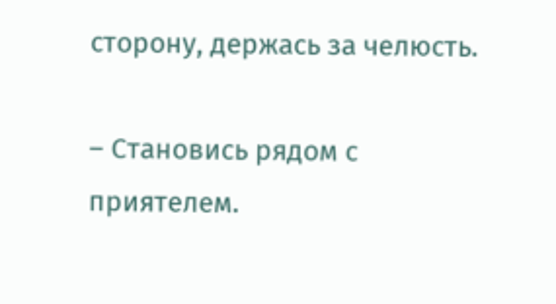сторону, держась за челюсть.

– Становись рядом с приятелем.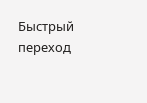Быстрый переход